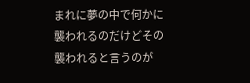まれに夢の中で何かに襲われるのだけどその襲われると言うのが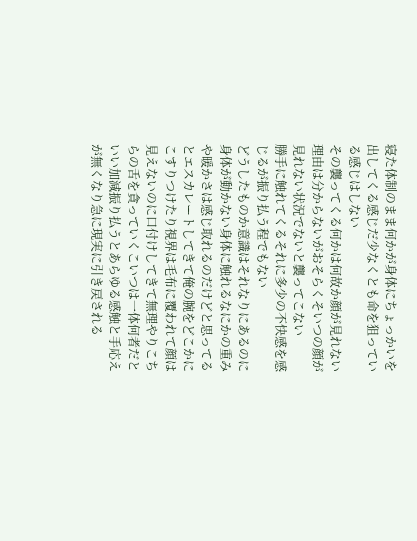寝た体制のまま何かが身体にちょっかいを出してくる感じだ少なくとも命を狙っている感じはしない
その襲ってくる何かは何故か顔が見れない理由は分からないがおそらくそいつの顔が見れない状況でないと襲ってこない
勝手に触れてくるそれに多少の不快感を感じるが振り払う程でもない
どうしたものか意識はそれなりにあるのに身体が動かない身体に触れるなにかの重みや暖かさは感じ取れるのだけどと思ってるとエスカレートしてきて俺の腕をどこかにこすりつけたり視界は毛布に覆われて顔は見えないのに口付けしてきて無理やりこちらの舌を貪っていくこいつは一体何者だといい加減振り払うとあらゆる感触と手応えが無くなり急に現実に引き戻される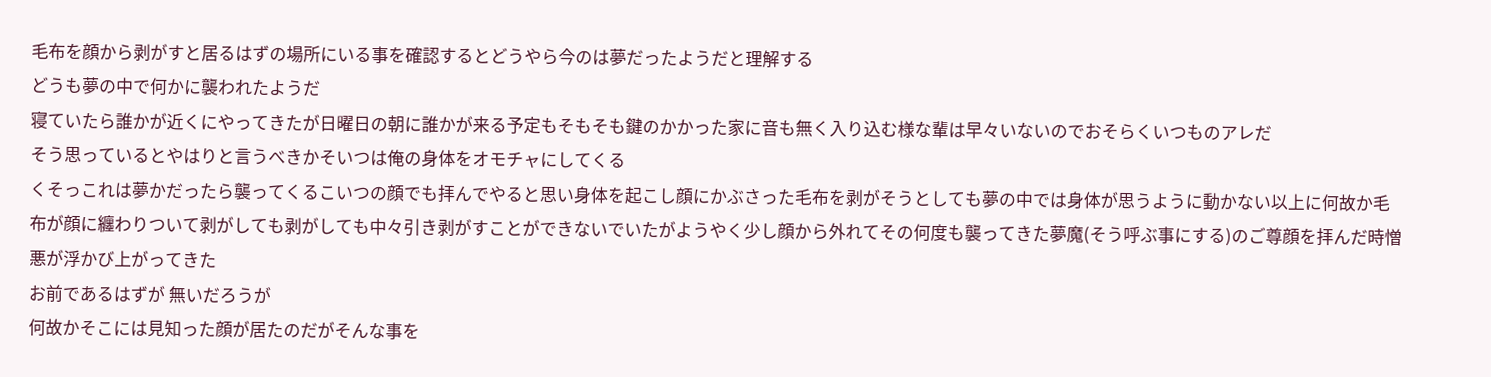毛布を顔から剥がすと居るはずの場所にいる事を確認するとどうやら今のは夢だったようだと理解する
どうも夢の中で何かに襲われたようだ
寝ていたら誰かが近くにやってきたが日曜日の朝に誰かが来る予定もそもそも鍵のかかった家に音も無く入り込む様な輩は早々いないのでおそらくいつものアレだ
そう思っているとやはりと言うべきかそいつは俺の身体をオモチャにしてくる
くそっこれは夢かだったら襲ってくるこいつの顔でも拝んでやると思い身体を起こし顔にかぶさった毛布を剥がそうとしても夢の中では身体が思うように動かない以上に何故か毛布が顔に纏わりついて剥がしても剥がしても中々引き剥がすことができないでいたがようやく少し顔から外れてその何度も襲ってきた夢魔(そう呼ぶ事にする)のご尊顔を拝んだ時憎悪が浮かび上がってきた
お前であるはずが 無いだろうが
何故かそこには見知った顔が居たのだがそんな事を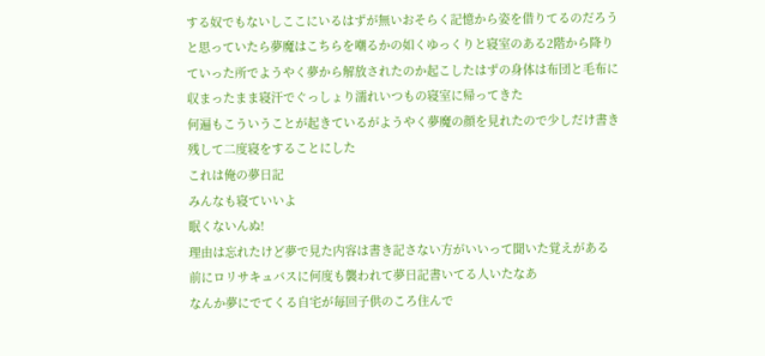する奴でもないしここにいるはずが無いおそらく記憶から姿を借りてるのだろうと思っていたら夢魔はこちらを嘲るかの如くゆっくりと寝室のある2階から降りていった所でようやく夢から解放されたのか起こしたはずの身体は布団と毛布に収まったまま寝汗でぐっしょり濡れいつもの寝室に帰ってきた
何遍もこういうことが起きているがようやく夢魔の顔を見れたので少しだけ書き残して二度寝をすることにした
これは俺の夢日記
みんなも寝ていいよ
眠くないんぬ!
理由は忘れたけど夢で見た内容は書き記さない方がいいって聞いた覚えがある
前にロリサキュバスに何度も襲われて夢日記書いてる人いたなあ
なんか夢にでてくる自宅が毎回子供のころ住んで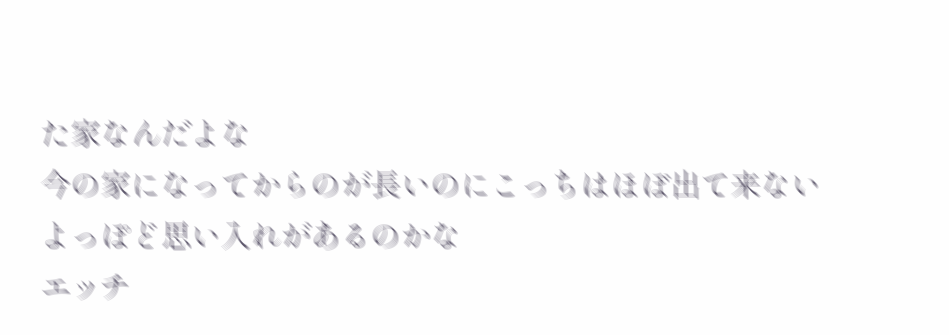た家なんだよな
今の家になってからのが長いのにこっちはほぼ出て来ない
よっぽど思い入れがあるのかな
エッチ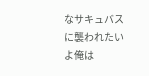なサキュバスに襲われたいよ俺は